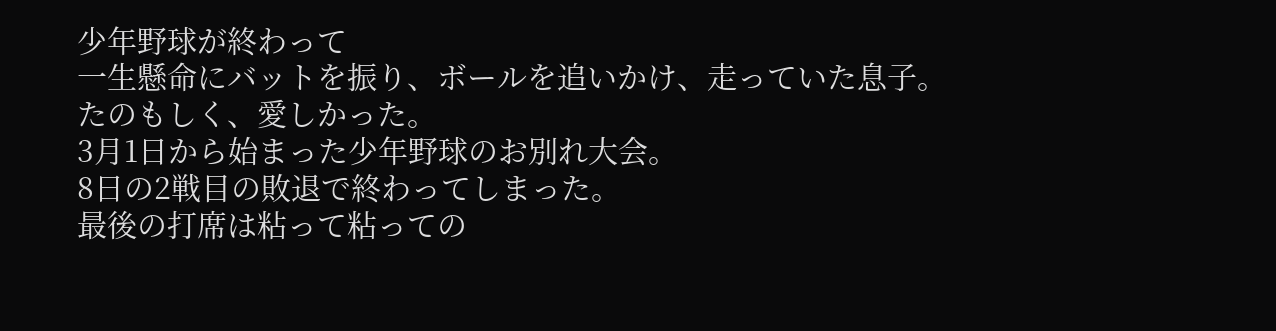少年野球が終わって
一生懸命にバットを振り、ボールを追いかけ、走っていた息子。
たのもしく、愛しかった。
3月1日から始まった少年野球のお別れ大会。
8日の2戦目の敗退で終わってしまった。
最後の打席は粘って粘っての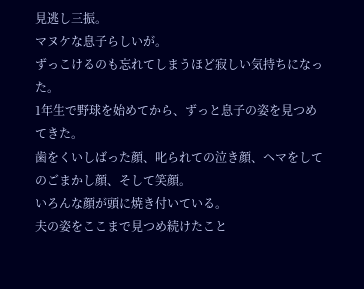見逃し三振。
マヌケな息子らしいが。
ずっこけるのも忘れてしまうほど寂しい気持ちになった。
1年生で野球を始めてから、ずっと息子の姿を見つめてきた。
歯をくいしばった顔、叱られての泣き顔、ヘマをしてのごまかし顔、そして笑顔。
いろんな顔が頭に焼き付いている。
夫の姿をここまで見つめ続けたこと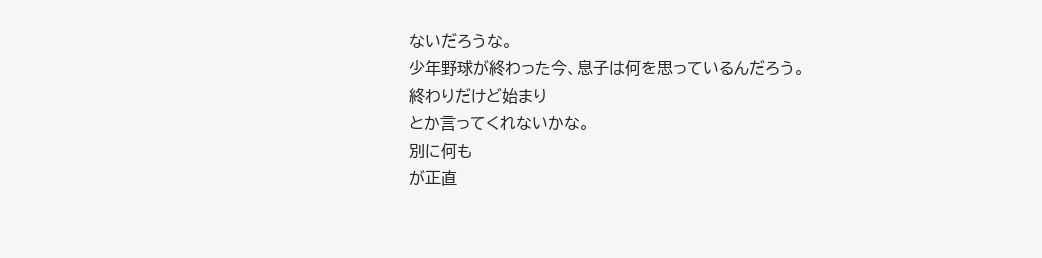ないだろうな。
少年野球が終わった今、息子は何を思っているんだろう。
終わりだけど始まり
とか言ってくれないかな。
別に何も
が正直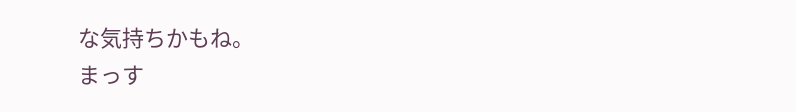な気持ちかもね。
まっす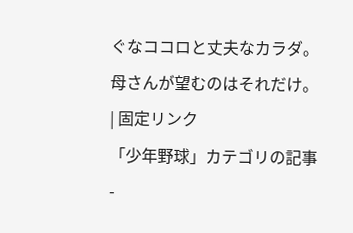ぐなココロと丈夫なカラダ。
母さんが望むのはそれだけ。
| 固定リンク
「少年野球」カテゴリの記事
-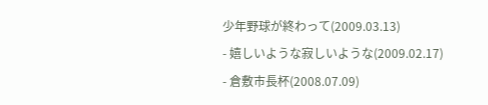少年野球が終わって(2009.03.13)
- 嬉しいような寂しいような(2009.02.17)
- 倉敷市長杯(2008.07.09)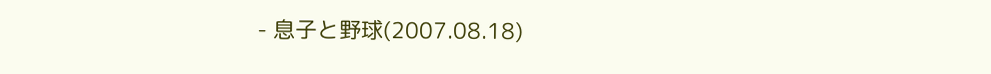- 息子と野球(2007.08.18)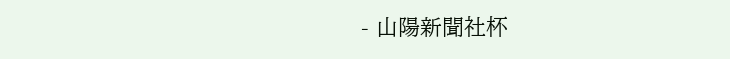- 山陽新聞社杯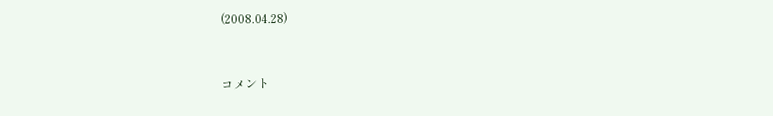(2008.04.28)



コメント